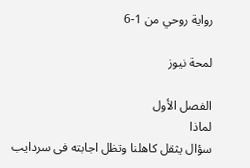رواية روحي من 1-6

لمحة نيوز

الفصل الأول
لماذا
سؤال يثقل كاهلنا وتظل اجابته فى سردايب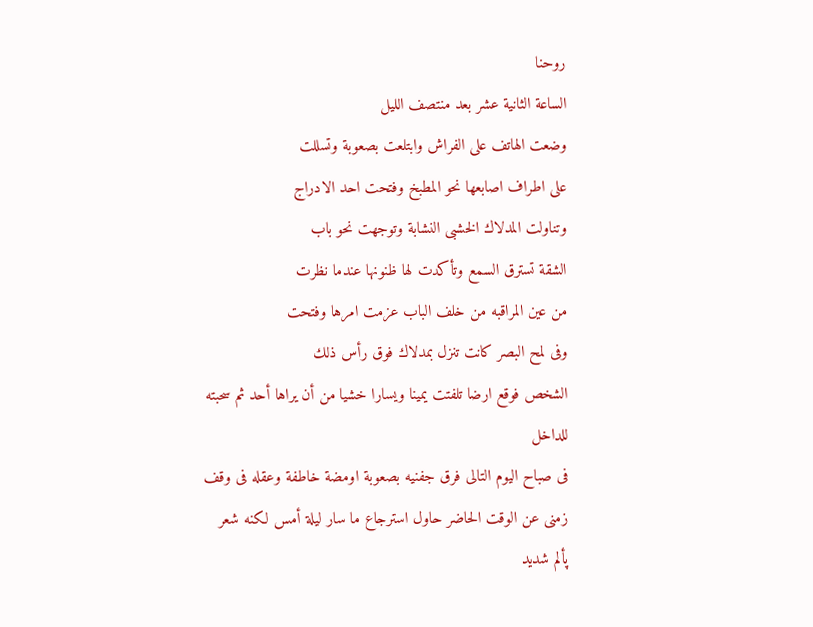روحنا
الساعة الثانية عشر بعد منتصف الليل
وضعت الهاتف على الفراش وابتلعت بصعوبة وتسللت
على اطراف اصابعها نحو المطبخ وفتحت احد الادراج
وتناولت المدلاك الخشبى النشابة وتوجهت نحو باب
الشقة تسترق السمع وتأكدت لها ظنونها عندما نظرت
من عين المراقبه من خلف الباب عزمت امرها وفتحت
وفى لمح البصر كانت تنزل بمدلاك فوق رأس ذلك
الشخص فوقع ارضا تلفتت يمينا ويسارا خشيا من أن يراها أحد ثم سحبته للداخل
فى صباح اليوم التالى فرق جفنيه بصعوبة اومضة خاطفة وعقله فى وقف زمنى عن الوقت الحاضر حاول استرجاع ما سار ليلة أمس لكنه شعر پألم شديد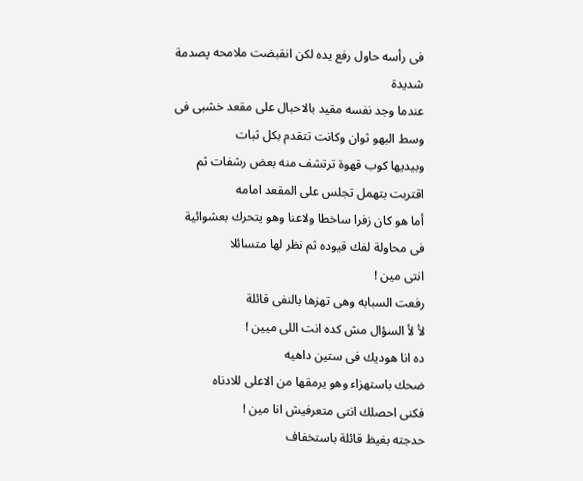فى رأسه حاول رفع يده لكن انقبضت ملامحه پصدمة شديدة
عندما وجد نفسه مقيد بالاحبال على مقعد خشبى فى وسط البهو ثوان وكانت تتقدم بكل ثبات
وبيديها كوب قهوة ترتشف منه بعض رشفات ثم
اقتربت بتهمل تجلس على المقعد امامه
أما هو كان زفرا ساخطا ولاعنا وهو يتحرك بعشوائية
فى محاولة لفك قيوده ثم نظر لها متسائلا
انتى مين !
رفعت السبابه وهى تهزها بالنفى قائلة
لأ لأ السؤال مش كده انت اللى ميين !
ده انا هوديك فى ستين داهيه
ضحك باستهزاء وهو يرمقها من الاعلى للادناه
فكنى احصلك انتى متعرفيش انا مين !
حدجته بغيظ قائلة باستخفاف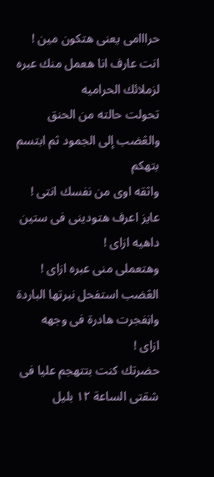حرااامى يعنى هتكون مين !
انت عارف انا هعمل منك عبره لزملائك الحراميه
تحولت حالته من الحنق والڠضب إلى الجمود ثم ابتسم
بتهكم
واثقه اوى من نفسك انتى !
عايز اعرف هتودينى فى ستين داهيه ازاى !
وهتعملى منى عبره ازاى !
الڠضب استفحل نبرتها الباردة واڼفجرت هادرة فى وجهه
ازاى !
حضرتك كنت بتتهجم عليا فى شقتى الساعة ١٢ بليل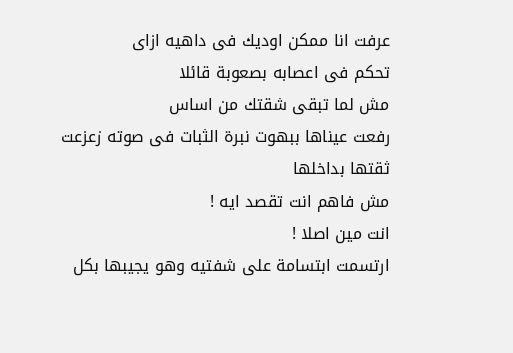عرفت انا ممكن اوديك فى داهيه ازاى
تحكم فى اعصابه بصعوبة قائلا
مش لما تبقى شقتك من اساس
رفعت عيناها ببهوت نبرة الثبات فى صوته زعزعت
ثقتها بداخلها
مش فاهم انت تقصد ايه !
انت مين اصلا !
ارتسمت ابتسامة على شفتيه وهو يجيبها بكل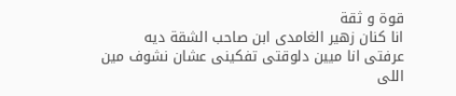قوة و ثقة
انا كنان زهير الغامدى ابن صاحب الشقة ديه
عرفتى انا ميين دلوقتى تفكينى عشان نشوف مين
اللى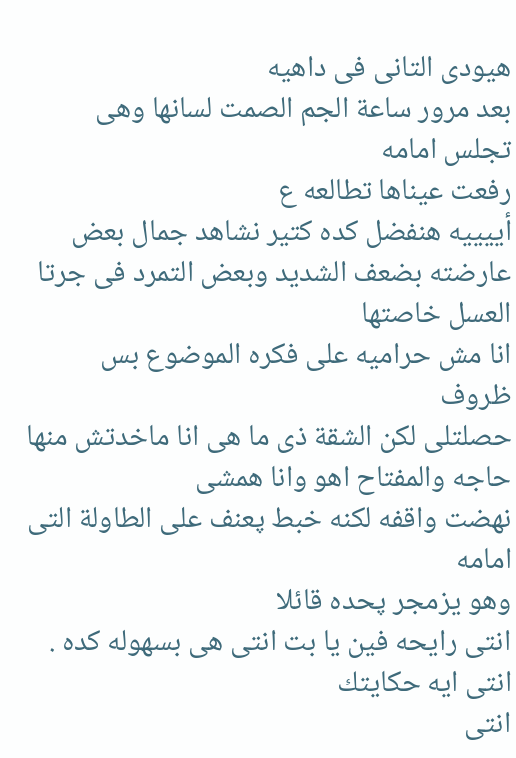هيودى التانى فى داهيه
بعد مرور ساعة الجم الصمت لسانها وهى تجلس امامه
رفعت عيناها تطالعه ع
أييييه هنفضل كده كتير نشاهد جمال بعض
عارضته بضعف الشديد وبعض التمرد فى جرتا العسل خاصتها
انا مش حراميه على فكره الموضوع بس ظروف
حصلتلى لكن الشقة ذى ما هى انا ماخدتش منها
حاجه والمفتاح اهو وانا همشى
نهضت واقفه لكنه خبط پعنف على الطاولة التى امامه
وهو يزمجر پحده قائلا
انتى رايحه فين يا بت انتى هى بسهوله كده . انتى ايه حكايتك
انتى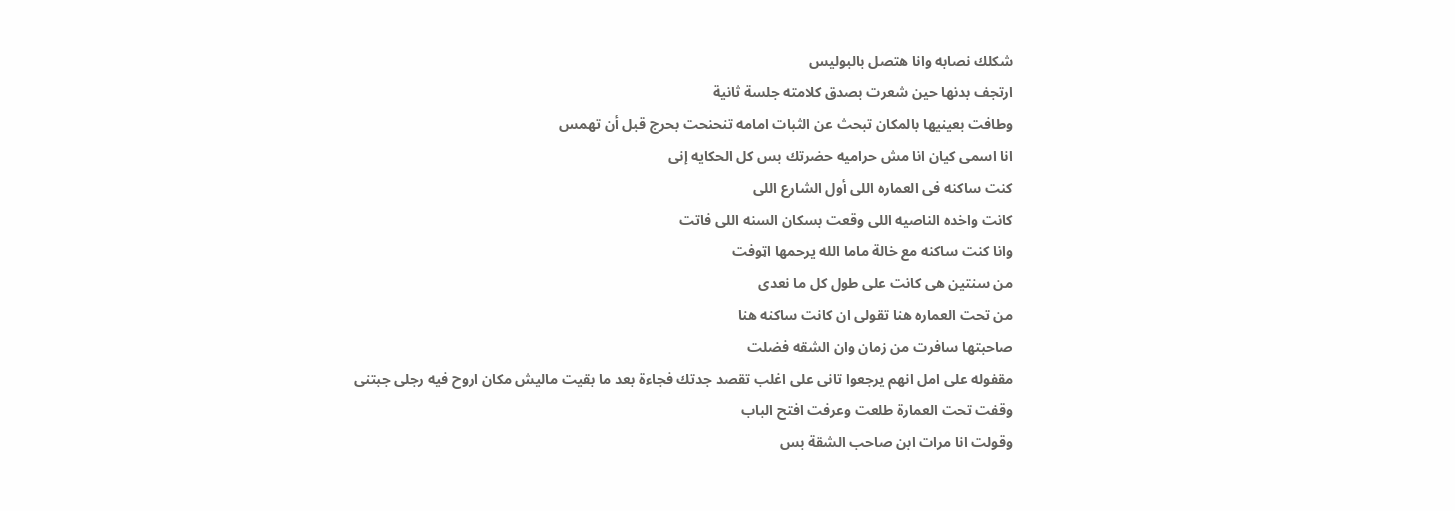شكلك نصابه وانا هتصل بالبوليس
ارتجف بدنها حين شعرت بصدق كلامته جلسة ثانية
وطافت بعينيها بالمكان تبحث عن الثبات امامه تنحنحت بحرج قبل أن تهمس
انا اسمى كيان انا مش حراميه حضرتك بس كل الحكايه إنى
كنت ساكنه فى العماره اللى أول الشارع اللى
كانت واخده الناصيه اللى وقعت بسكان السنه اللى فاتت
وانا كنت ساكنه مع خالة ماما الله يرحمها اټوفت
من سنتين هى كانت على طول كل ما نعدى
من تحت العماره هنا تقولى ان كانت ساكنه هنا
صاحبتها سافرت من زمان وان الشقه فضلت
مقفوله على امل انهم يرجعوا تانى على اغلب تقصد جدتك فجاءة بعد ما بقيت ماليش مكان اروح فيه رجلى جبتنى
وقفت تحت العمارة طلعت وعرفت افتح الباب
وقولت انا مرات ابن صاحب الشقة بس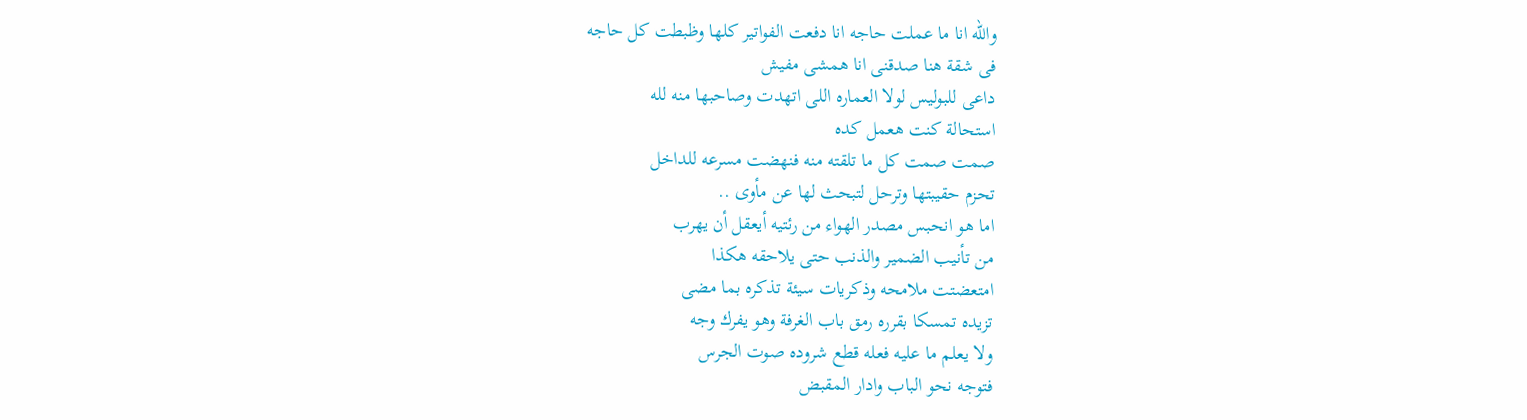والله انا ما عملت حاجه انا دفعت الفواتير كلها وظبطت كل حاجه
فى شقة هنا صدقنى انا همشى مفيش
داعى للبوليس لولا العماره اللى اتهدت وصاحبها منه لله
استحالة كنت هعمل كده
صمت صمت كل ما تلقته منه فنهضت مسرعه للداخل
تحزم حقيبتها وترحل لتبحث لها عن مأوى ..
اما هو انحبس مصدر الهواء من رئتيه أيعقل أن يهرب
من تأنيب الضمير والذنب حتى يلاحقه هكذا
امتعضتت ملامحه وذكريات سيئة تذكره بما مضى
تزيده تمسكا بقرره رمق باب الغرفة وهو يفرك وجه
ولا يعلم ما عليه فعله قطع شروده صوت الجرس
فتوجه نحو الباب وادار المقبض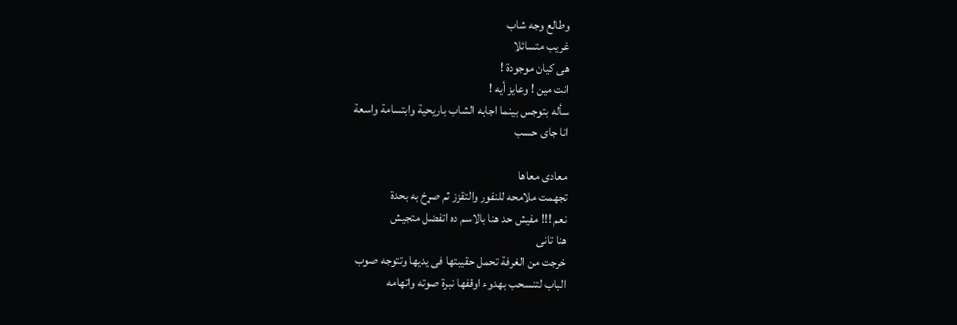وطالع وجه شاب
غريب متسائلا
هى كيان موجودة !
انت مين ! وعايز أيه !
سأله بتوجس بينما اجابه الشاب باريحية وابتسامة واسعة
انا جاى حسب

معادى معاها
تجهمت ملامحه للنفور والتقزز ثم صړخ به بحدة
نعم !!! مفيش حد هنا بالاسم ده اتفضل متجيش
هنا تانى
خرجت من الغرفة تحمل حقيبتها فى يديها وتتوجه صوب
الباب لتنسحب بهدوء اوقفها نبرة صوته واتهامه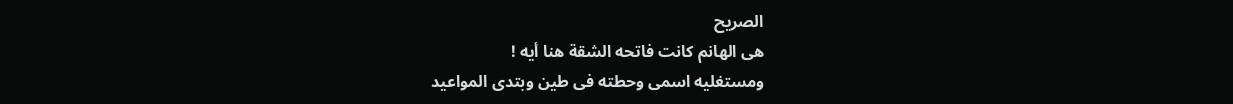الصريح
هى الهانم كانت فاتحه الشقة هنا أيه !
ومستغليه اسمى وحطته فى طين وبتدى المواعيد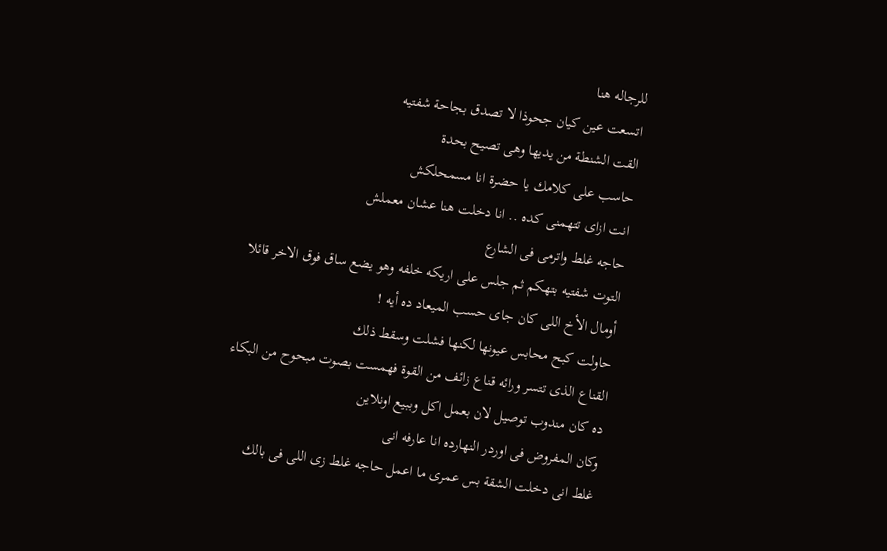للرجاله هنا
اتسعت عين كيان جحوذا لا تصدق بجاحة شفتيه
القت الشنطة من يديها وهى تصيح بحدة
حاسب على كلامك يا حضرة انا مسمحلكش
انت ازاى تتهمنى كده .. انا دخلت هنا عشان معملش
حاجه غلط واترمى فى الشارع
التوت شفتيه بتهكم ثم جلس على اريكه خلفه وهو يضع ساق فوق الاخر قائلا
أومال الأخ اللى كان جاى حسب الميعاد ده أيه !
حاولت كبح محابس عيونها لكنها فشلت وسقط ذلك
القناع الذى تتسر ورائه قناع زائف من القوة فهمست بصوت مبحوح من البكاء
ده كان مندوب توصيل لان بعمل اكل وببيع اونلاين
وكان المفروض فى اوردر النهارده انا عارفه انى
غلط انى دخلت الشقة بس عمرى ما اعمل حاجه غلط زى اللى فى بالك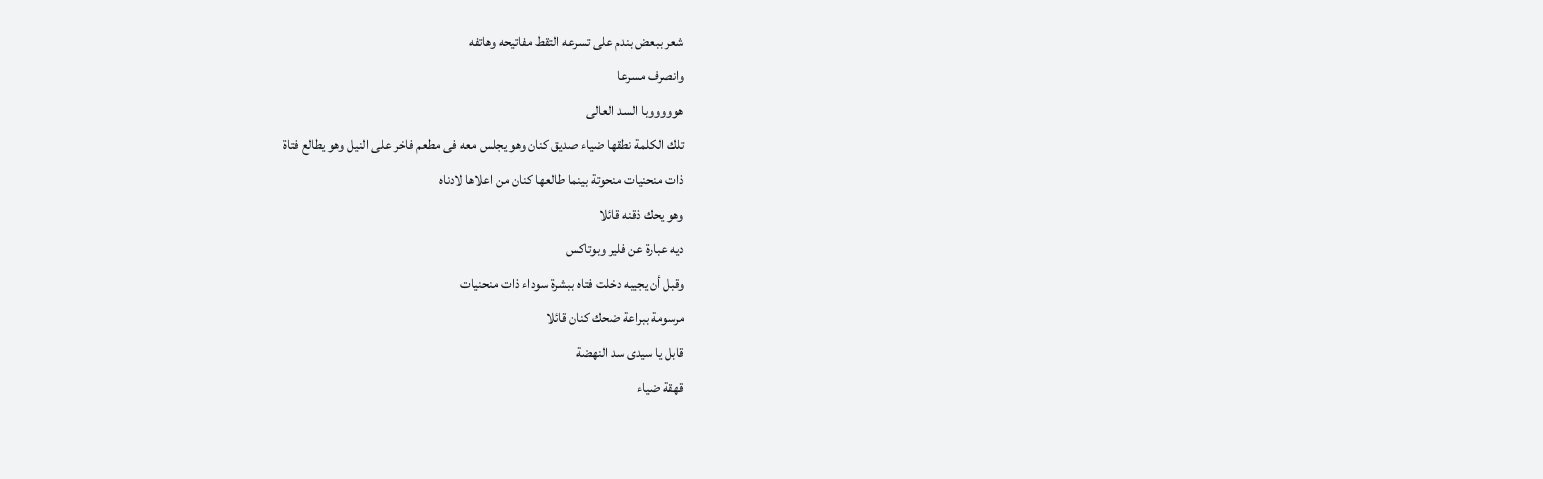شعر ببعض بندم على تسرعه التقط مفاتيحه وهاتفه
وانصرف مسرعا
هوووووبا السد العالى
تلك الكلمة نطقها ضياء صديق كنان وهو يجلس معه فى مطعم فاخر على النيل وهو يطالع فتاة
ذات منحنيات منحوتة بينما طالعها كنان من اعلاها لادناه
وهو يحك ذقنه قائلا
ديه عبارة عن فلير وبوتاكس
وقبل أن يجيبه دخلت فتاه ببشرة سوداء ذات منحنيات
مرسومة ببراعة ضحك كنان قائلا
قابل يا سيدى سد النهضة
قهقة ضياء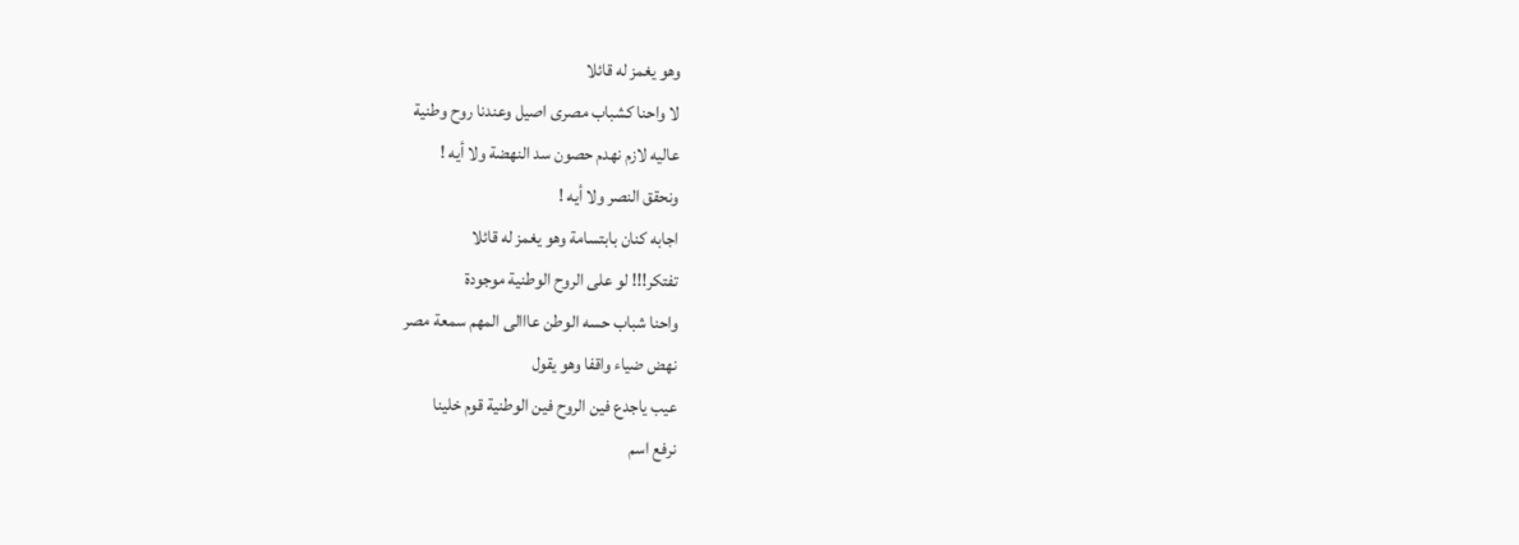وهو يغمز له قائلا
لا واحنا كشباب مصرى اصيل وعندنا روح وطنية
عاليه لازم نهدم حصون سد النهضة ولا أيه !
ونحقق النصر ولا أيه !
اجابه كنان بابتسامة وهو يغمز له قائلا
تفتكر!!! لو على الروح الوطنية موجودة
واحنا شباب حسه الوطن عااالى المهم سمعة مصر
نهض ضياء واقفا وهو يقول
عيب ياجدع فين الروح فين الوطنية قوم خلينا
نرفع اسم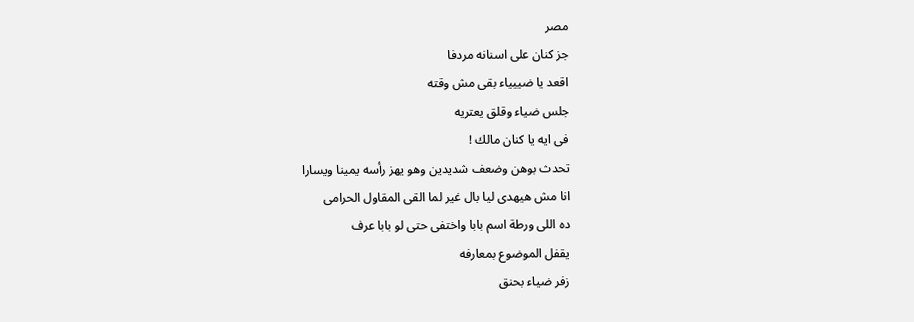مصر
جز كنان على اسنانه مردفا
اقعد يا ضييياء بقى مش وقته
جلس ضياء وقلق يعتريه
فى ايه يا كنان مالك !
تحدث بوهن وضعف شديدين وهو يهز رأسه يمينا ويسارا
انا مش هيهدى ليا بال غير لما القى المقاول الحرامى
ده اللى ورطة اسم بابا واختفى حتى لو بابا عرف
يقفل الموضوع بمعارفه
زفر ضياء بحنق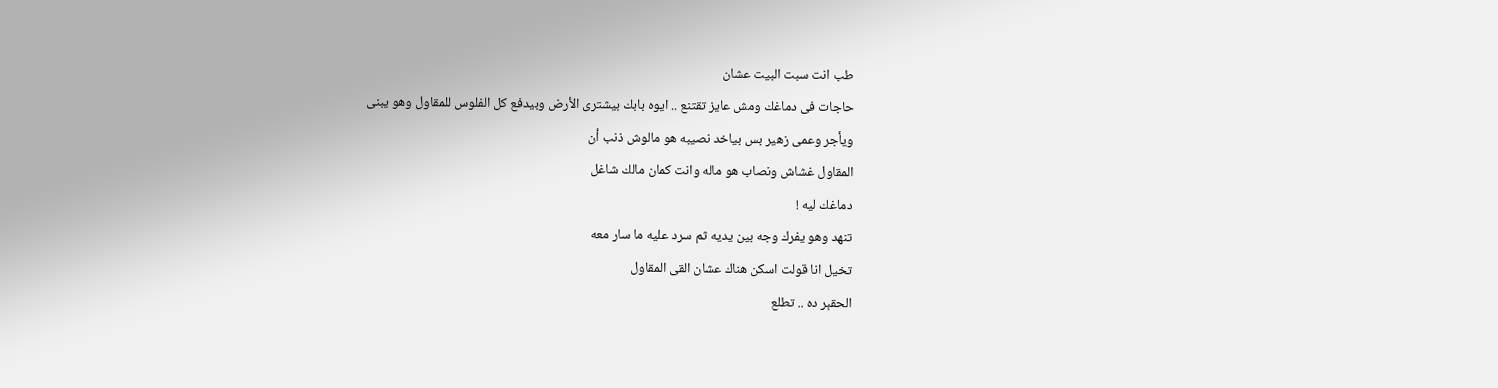طب انت سبت البيت عشان
حاجات فى دماغك ومش عايز تقتنع .. ايوه بابك بيشترى الأرض وبيدفع كل الفلوس للمقاول وهو يبنى
ويأجر وعمى زهير بس بياخد نصيبه هو مالوش ذنب أن
المقاول غشاش ونصاب هو ماله وانت كمان مالك شاغل
دماغك ليه !
تنهد وهو يفرك وجه بين يديه ثم سرد عليه ما سار معه
تخيل انا قولت اسكن هناك عشان القى المقاول
الحقېر ده .. تطلع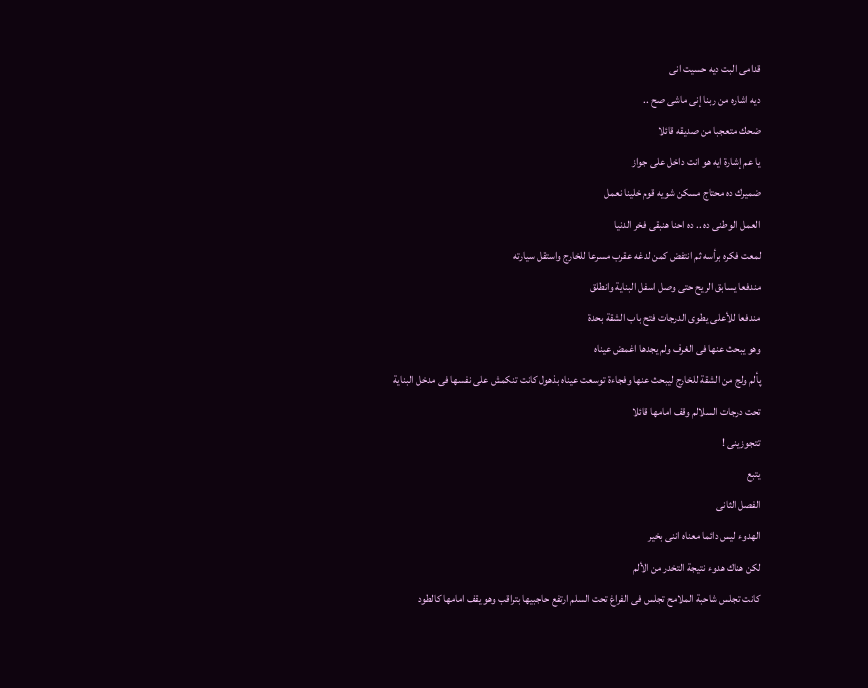قدامى البت ديه حسيت انى
ديه اشاره من ربنا إنى ماشى صح ..
ضحك متعجبا من صديقه قائلا
يا عم إشارة ايه هو انت داخل على جواز
ضميرك ده محتاج مسكن شويه قوم خلينا نعمل
العمل الوطنى ده .. ده احنا هنبقى فخر الدنيا
لمعت فكره برأسه ثم انتفض كمن لدغه عقرب مسرعا للخارج واستقل سيارته
مندفعا يسابق الريح حتى وصل اسفل البناية وانطلق
مندفعا للأعلى يطوى الدرجات فتح باب الشقة بحدة
وهو يبحث عنها فى الغرف ولم يجدها اغمض عيناه
پألم ولج من الشقة للخارج ليبحث عنها وفجاءة توسعت عيناه بذهول كانت تنكمش على نفسها فى مدخل البناية
تحت درجات السلالم وقف امامها قائلا
تتجوزينى !
يتبع
الفصل الثانى
الهدوء ليس دائما معناه اننى بخير
لكن هناك هدوء نتيجة التخدر من الألم
كانت تجلس شاحبة الملامح تجلس فى الفراغ تحت السلم ارتفع حاجبيها بتراقب وهو يقف امامها كالطود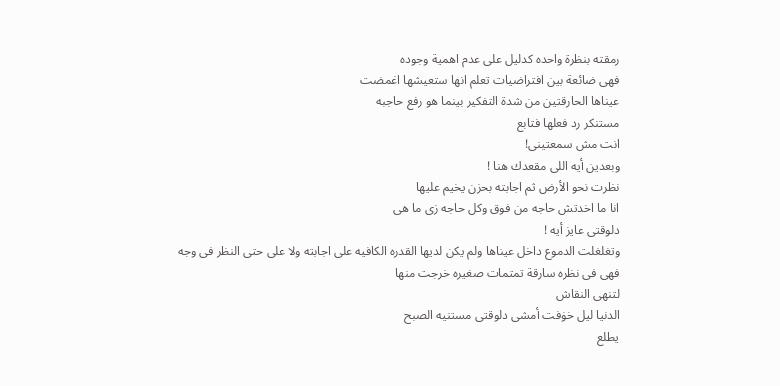رمقته بنظرة واحده كدليل على عدم اهمية وجوده
فهى ضائعة بين افتراضيات تعلم انها ستعيشها اغمضت
عيناها الحارقتين من شدة التفكير بينما هو رفع حاجبه
مستنكر رد فعلها فتابع
انت مش سمعتينى!
وبعدين أيه اللى مقعدك هنا !
نظرت نحو الأرض ثم اجابته بحزن يخيم عليها
انا ما اخدتش حاجه من فوق وكل حاجه زى ما هى
دلوقتى عايز أيه !
وتغلغلت الدموع داخل عيناها ولم يكن لديها القدره الكافيه على اجابته ولا على حتى النظر فى وجه
فهى فى نظره سارقة تمتمات صغيره خرجت منها
لتنهى النقاش
الدنيا ليل خۏفت أمشى دلوقتى مستنيه الصبح
يطلع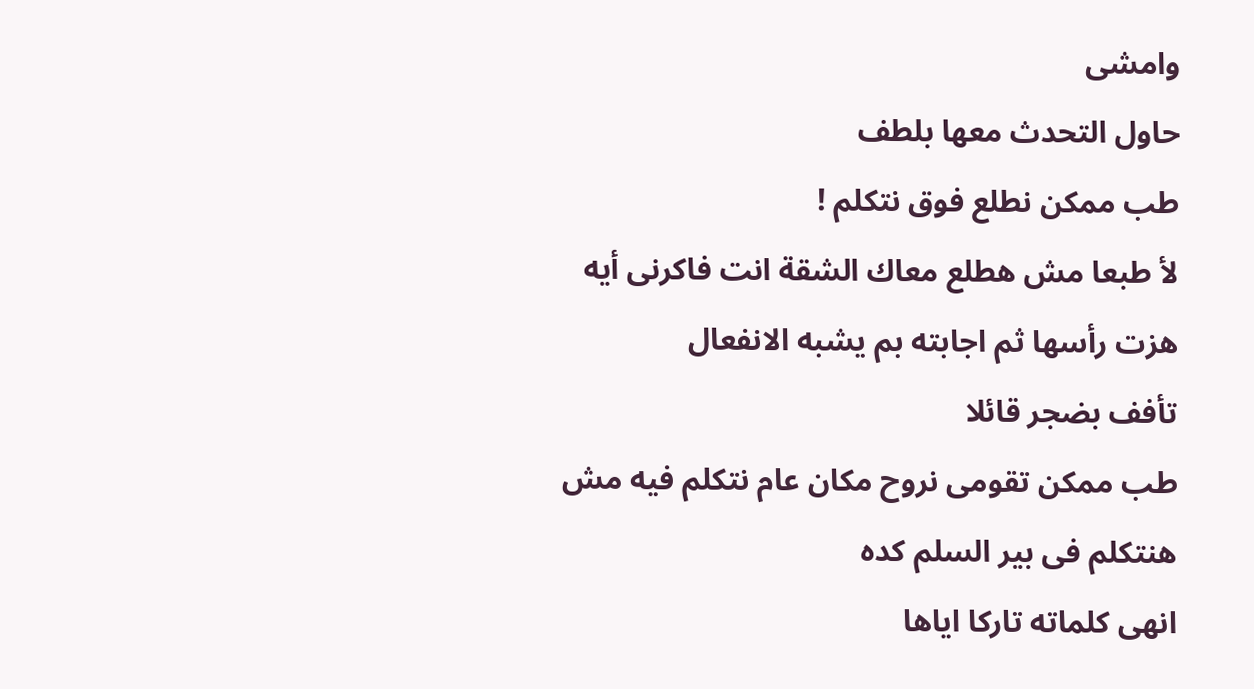وامشى
حاول التحدث معها بلطف
طب ممكن نطلع فوق نتكلم !
لأ طبعا مش هطلع معاك الشقة انت فاكرنى أيه
هزت رأسها ثم اجابته بم يشبه الانفعال
تأفف بضجر قائلا
طب ممكن تقومى نروح مكان عام نتكلم فيه مش
هنتكلم فى بير السلم كده
انهى كلماته تاركا اياها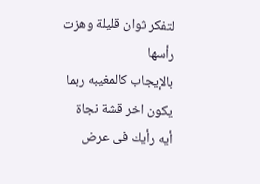لتفكر ثوان قليلة وهزت رأسها
بالإيجاب كالمغيبه ربما يكون اخر قشة نجاة
أيه رأيك فى عرض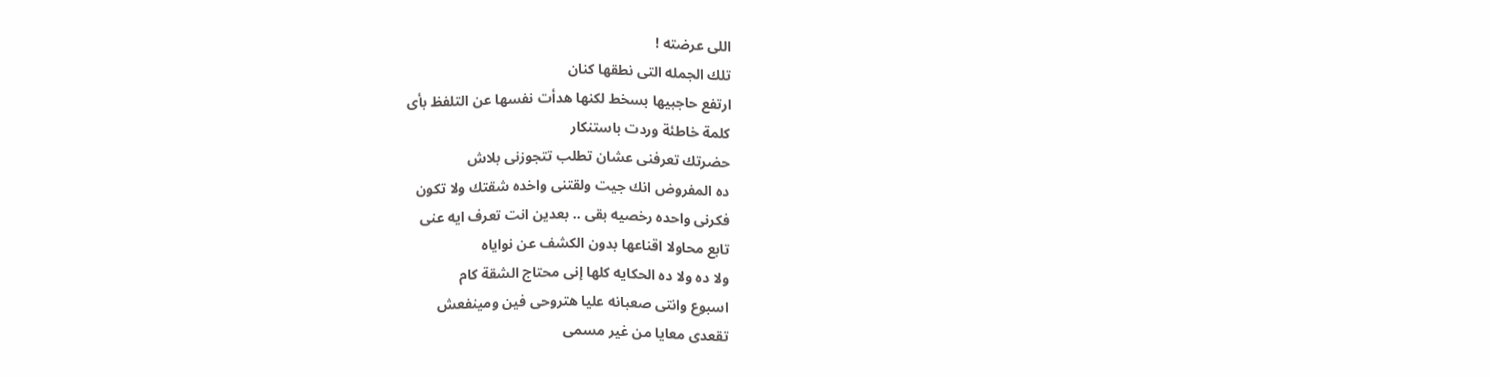اللى عرضته !
تلك الجمله التى نطقها كنان
ارتفع حاجبيها بسخط لكنها هدأت نفسها عن التلفظ بأى
كلمة خاطئة وردت باستنكار
حضرتك تعرفنى عشان تطلب تتجوزنى بلاش
ده المفروض انك جيت ولقتنى واخده شقتك ولا تكون
فكرنى واحده رخصيه بقى .. بعدين انت تعرف ايه عنى
تابع محاولا اقناعها بدون الكشف عن نواياه
ولا ده ولا ده الحكايه كلها إنى محتاج الشقة كام
اسبوع وانتى صعبانه عليا هتروحى فين ومينفعش
تقعدى معايا من غير مسمى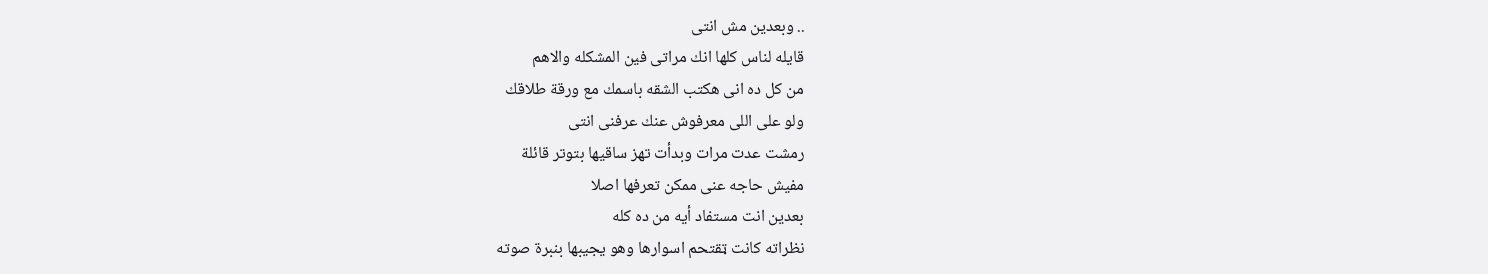.. وبعدين مش انتى
قايله لناس كلها انك مراتى فين المشكله والاهم
من كل ده انى هكتب الشقه باسمك مع ورقة طلاقك
ولو على اللى معرفوش عنك عرفنى انتى
رمشت عدت مرات وبدأت تهز ساقيها بتوتر قائلة
مفيش حاجه عنى ممكن تعرفها اصلا
بعدين انت مستفاد أيه من ده كله
نظراته كانت ټقتحم اسوارها وهو يجيبها بنبرة صوته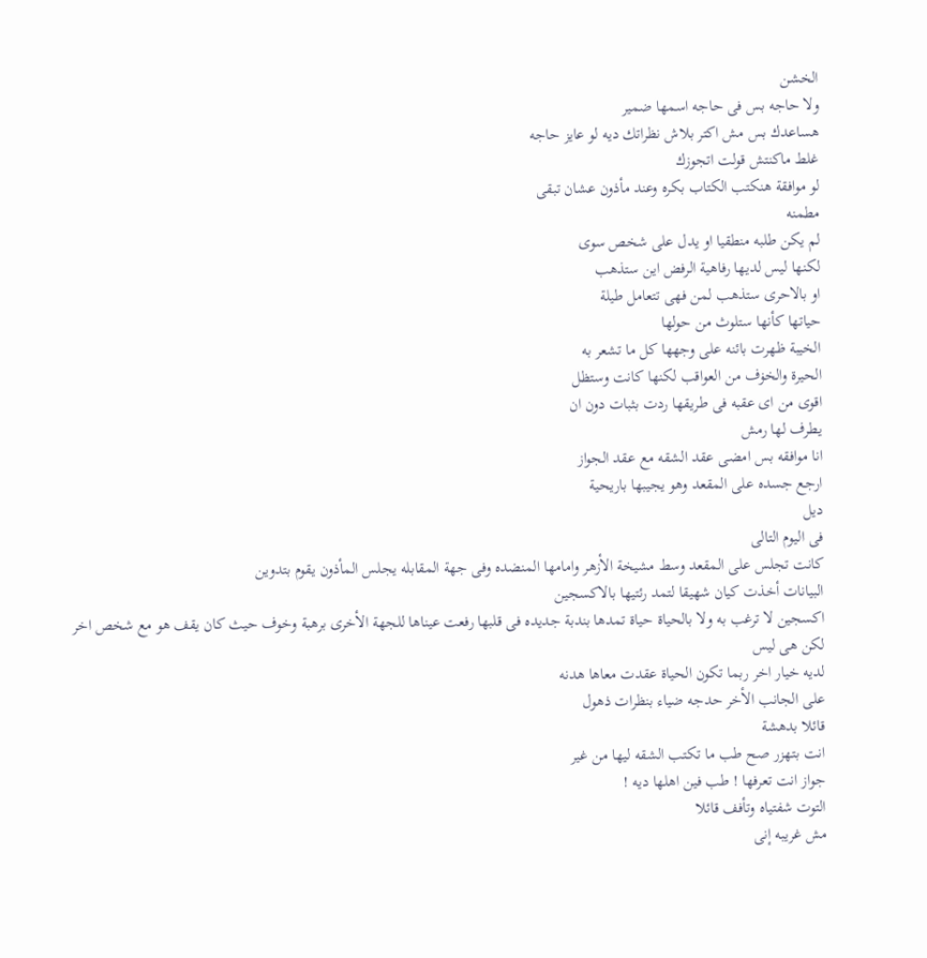الخشن
ولا حاجه بس فى حاجه اسمها ضمير
هساعدك بس مش اكتر بلاش نظراتك ديه لو عايز حاجه
غلط ماكنتش قولت اتجوزك
لو موافقة هنكتب الكتاب بكره وعند مأذون عشان تبقى
مطمنه
لم يكن طلبه منطقيا او يدل على شخص سوى
لكنها ليس لديها رفاهية الرفض اين ستذهب
او بالاحرى ستذهب لمن فهى تتعامل طيلة
حياتها كأنها ستلوث من حولها
الخيبة ظهرت بائنه على وجهها كل ما تشعر به
الحيرة والخۏف من العواقب لكنها كانت وستظل
اقوى من اى عقبه فى طريقها ردت بثبات دون ان
يطرف لها رمش
انا موافقه بس امضى عقد الشقه مع عقد الجواز
ارجع جسده على المقعد وهو يجيبها باريحية
ديل
فى اليوم التالى
كانت تجلس على المقعد وسط مشيخة الأزهر وامامها المنضده وفى جهة المقابله يجلس المأذون يقوم بتدوين
البيانات أخذت كيان شهيقا لتمد رئتيها بالاكسجين
اكسجين لا ترغب به ولا بالحياة حياة تمدها بندبة جديده فى قلبها رفعت عيناها للجهة الأخرى برهبة وخوف حيث كان يقف هو مع شخص اخر لكن هى ليس
لديه خيار اخر ربما تكون الحياة عقدت معاها هدنه
على الجانب الأخر حدجه ضياء بنظرات ذهول
قائلا بدهشة
انت بتهزر صح طب ما تكتب الشقه ليها من غير
جواز انت تعرفها ! طب فين اهلها ديه !
التوت شفتياه وتأفف قائلا
مش غريبه إنى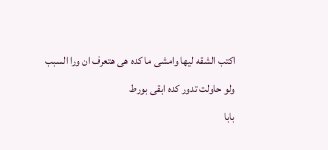اكتب الشقه ليها وامشى ما كده هى هتعرف ان ورا السبب ولو حاولت تدور كده ابقى بورط
بابا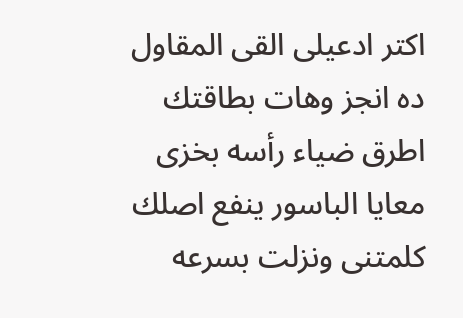اكتر ادعيلى القى المقاول ده انجز وهات بطاقتك
اطرق ضياء رأسه بخزى
معايا الباسور ينفع اصلك كلمتنى ونزلت بسرعه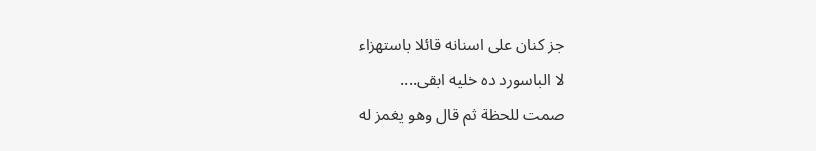جز كنان على اسنانه قائلا باستهزاء
لا الباسورد ده خليه ابقى....
صمت للحظة ثم قال وهو يغمز له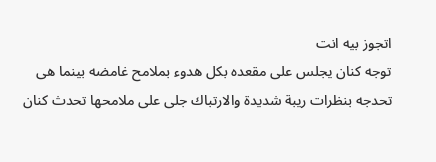اتجوز بيه انت
توجه كنان يجلس على مقعده بكل هدوء بملامح غامضه بينما هى تحدجه بنظرات ريبة شديدة والارتباك جلى على ملامحها تحدث كنان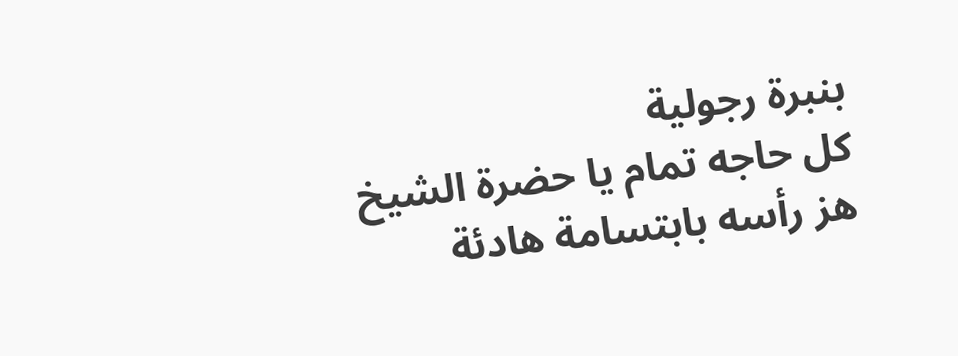بنبرة رجولية
كل حاجه تمام يا حضرة الشيخ
هز رأسه بابتسامة هادئة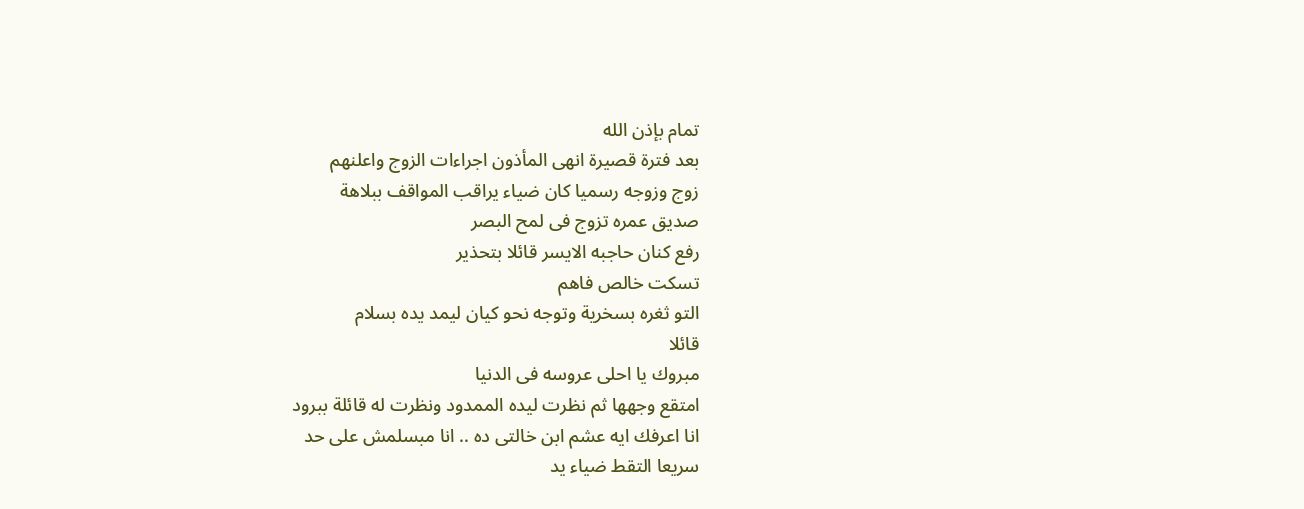تمام بإذن الله
بعد فترة قصيرة انهى المأذون اجراءات الزوج واعلنهم
زوج وزوجه رسميا كان ضياء يراقب المواقف ببلاهة
صديق عمره تزوج فى لمح البصر
رفع كنان حاجبه الايسر قائلا بتحذير
تسكت خالص فاهم
التو ثغره بسخرية وتوجه نحو كيان ليمد يده بسلام
قائلا
مبروك يا احلى عروسه فى الدنيا
امتقع وجهها ثم نظرت ليده الممدود ونظرت له قائلة ببرود
انا اعرفك ايه عشم ابن خالتى ده .. انا مبسلمش على حد
سريعا التقط ضياء يد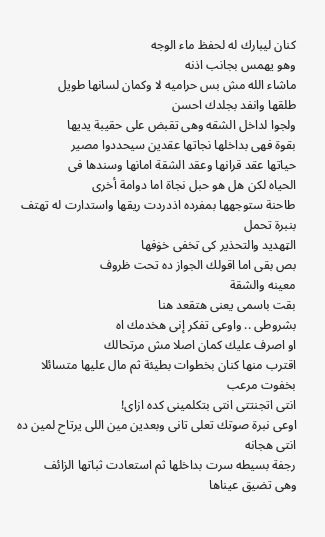كنان ليبارك له لحفظ ماء الوجه
وهو يهمس بجانب اذنه
ماشاء الله مش بس حراميه لا وكمان لسانها طويل
طلقها وانفد بجلدك احسن
ولجوا لداخل الشقه وهى تقبض على حقيبة يديها
بقوة فهى بداخلها نجاتها عقدين سيحددوا مصير
حياتها عقد قرانها وعقد الشقة امانها وسندها فى
الحياه لكن هل هو حبل نجاة اما دوامة أخرى
طاحنة ستوجهها بمفرده اذدردت ريقها واستدارت له تهتف بنبرة تحمل
الټهديد والتحذير كى تخفى خۏفها
بص بقى اما اقولك الجواز ده تحت ظروف
معينه والشقة
بقت باسمى يعنى هتقعد هنا
بشروطى .. واوعى تفكر إنى هخدمك اه
او اصرف عليك كمان اصلا مش مرتحالك
اقترب منها كنان بخطوات بطيئة ثم مال عليها متسائلا
بخفوت مرعب
انتى اتجنتتى انتى بتكلمينى كده ازاى!
اوعى نبرة صوتك تعلى تانى وبعدين مين اللى يرتاح لمين ده انتى هجانه
رجفة بسيطه سرت بداخلها ثم استعادت ثباتها الزائف
وهى تضيق عيناها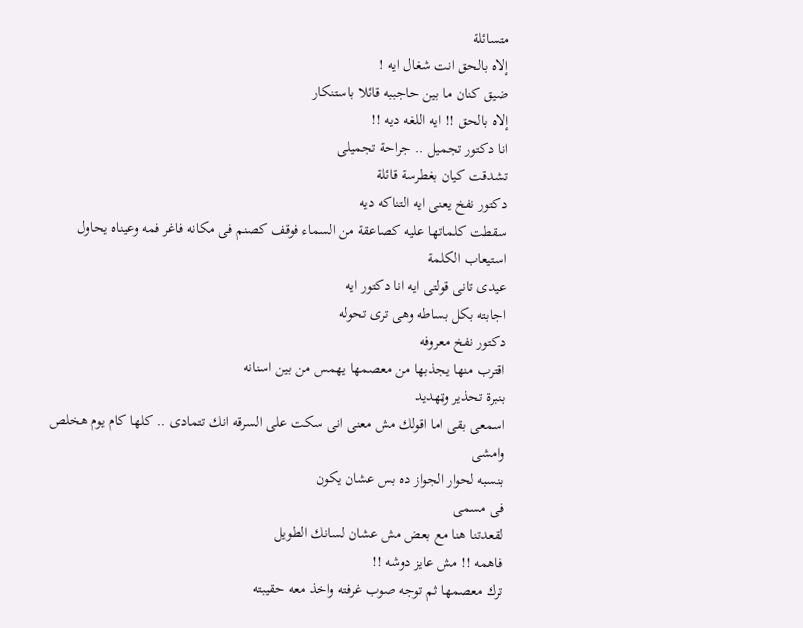متسائلة
إلاه بالحق انت شغال ايه !
ضيق كنان ما بين حاجببه قائلا باستنكار
إلاه بالحق !! ايه اللغه ديه !!
انا دكتور تجميل .. جراحة تجميلى
تشدقت كيان بغطرسة قائلة
دكتور نفخ يعنى ايه التناكه ديه
سقطت كلماتها عليه كصاعقة من السماء فوقف كصنم فى مكانه فاغر فمه وعيناه يحاول استيعاب الكلمة
عيدى تانى قولتى ايه انا دكتور ايه
اجابته بكل بساطه وهى ترى تحوله
دكتور نفخ معروفه
اقترب منها يجذبها من معصمها يهمس من بين اسنانه
بنبرة تحذير وټهديد
اسمعى بقى اما اقولك مش معنى انى سكت على السرقه انك تتمادى .. كلها كام يوم هخلص وامشى
بنسبه لحوار الجواز ده بس عشان يكون
فى مسمى
لقعدتنا هنا مع بعض مش عشان لسانك الطويل
فاهمه !! مش عايز دوشه !!
ترك معصمها ثم توجه صوب غرفته واخذ معه حقيبته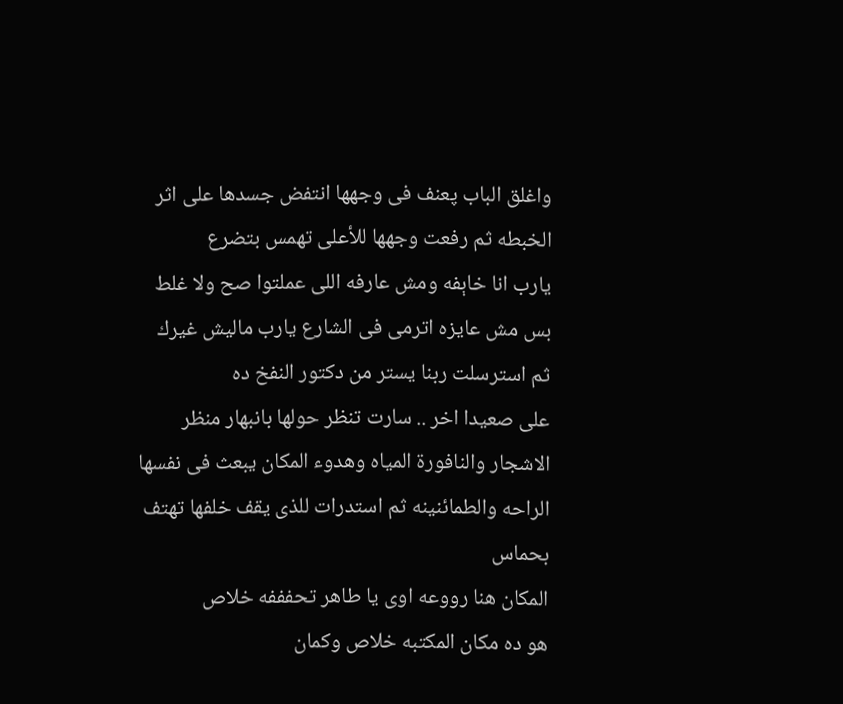واغلق الباب پعنف فى وجهها انتفض جسدها على اثر
الخبطه ثم رفعت وجهها للأعلى تهمس بتضرع
يارب انا خاېفه ومش عارفه اللى عملتوا صح ولا غلط
بس مش عايزه اترمى فى الشارع يارب ماليش غيرك
ثم استرسلت ربنا يستر من دكتور النفخ ده
على صعيدا اخر .. سارت تنظر حولها بانبهار منظر
الاشجار والنافورة المياه وهدوء المكان يبعث فى نفسها
الراحه والطمائنينه ثم استدرات للذى يقف خلفها تهتف
بحماس
المكان هنا رووعه اوى يا طاهر تحفففه خلاص
هو ده مكان المكتبه خلاص وكمان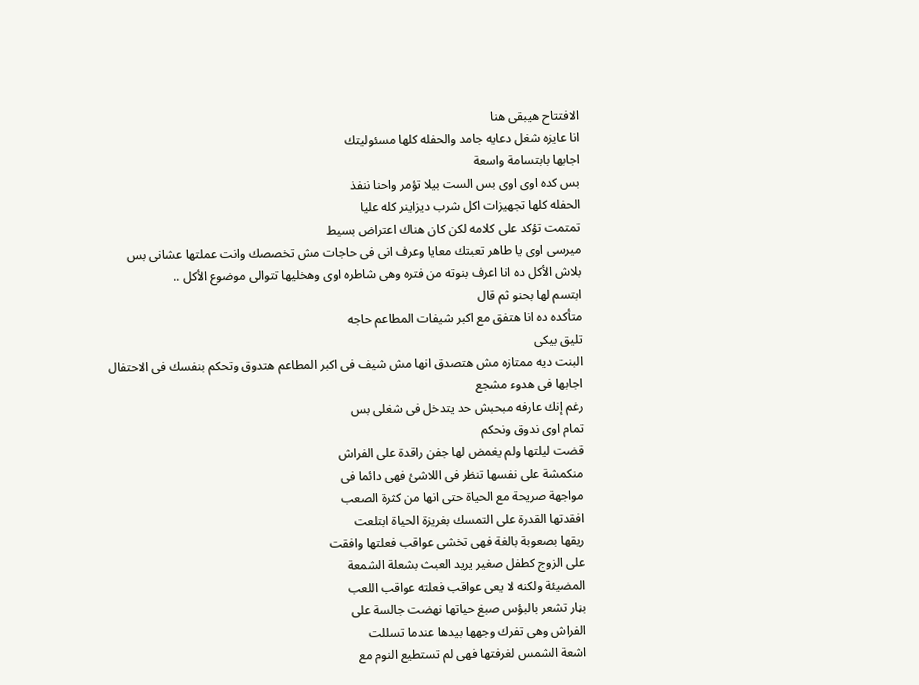الافتتاح هيبقى هنا
انا عايزه شغل دعايه جامد والحفله كلها مسئوليتك
اجابها بابتسامة واسعة
بس كده اوى اوى بس الست بيلا تؤمر واحنا ننفذ
الحفله كلها تجهيزات اكل شرب ديزاينر كله عليا
تمتمت تؤكد على كلامه لكن كان هناك اعتراض بسيط
ميرسى اوى يا طاهر تعبتك معايا وعرف انى فى حاجات مش تخصصك وانت عملتها عشانى بس
بلاش الأكل ده انا اعرف بنوته من فتره وهى شاطره اوى وهخليها تتوالى موضوع الأكل ..
ابتسم لها بحنو ثم قال
متأكده ده انا هتفق مع اكبر شيفات المطاعم حاجه
تليق بيكى
البنت ديه ممتازه مش هتصدق انها مش شيف فى اكبر المطاعم هتدوق وتحكم بنفسك فى الاحتفال
اجابها فى هدوء مشجع
رغم إنك عارفه مبحبش حد يتدخل فى شغلى بس
تمام اوى ندوق ونحكم
قضت ليلتها ولم يغمض لها جفن راقدة على الفراش
منكمشة على نفسها تنظر فى اللاشئ فهى دائما فى
مواجهة صريحة مع الحياة حتى انها من كثرة الصعب
افقدتها القدرة على التمسك بغريزة الحياة ابتلعت
ريقها بصعوبة بالغة فهى تخشى عواقب فعلتها وافقت
على الزوج كطفل صغير يريد العبث بشعلة الشمعة
المضيئة ولكنه لا يعى عواقب فعلته عواقب اللعب
بڼار تشعر بالبؤس صبغ حياتها نهضت جالسة على
الفراش وهى تفرك وجهها بيدها عندما تسللت
اشعة الشمس لغرفتها فهى لم تستطيع النوم مع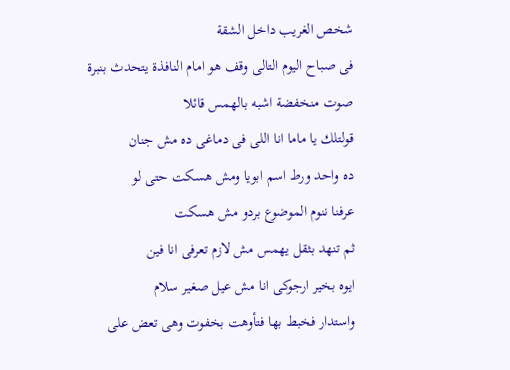شخص الغريب داخل الشقة
فى صباح اليوم التالى وقف هو امام النافذة يتحدث بنبرة
صوت منخفضة اشبه بالهمس قائلا
قولتلك يا ماما انا اللى فى دماغى ده مش جنان
ده واحد ورط اسم ابويا ومش هسكت حتى لو
عرفنا ننوم الموضوع بردو مش هسكت
ثم تنهد بثقل يهمس مش لازم تعرفى انا فين
ايوه بخير ارجوكى انا مش عيل صغير سلام
واستدار فخبط بها فتأوهت بخفوت وهى تعض على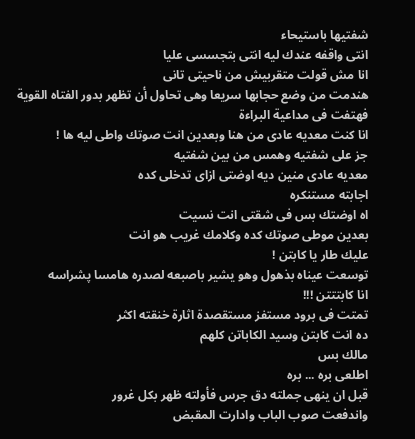شفتيها باستيحاء
انتى واقفه عندك ليه انتى بتجسسى عليا
انا مش قولت متقربيش من ناحيتى تانى
هندمت من وضع حجابها سريعا وهى تحاول أن تظهر بدور الفتاه القوية فهتفت فى مداعية البراءة
انا كنت معديه عادى من هنا وبعدين انت صوتك واطى ليه ها !
جز على شفتيه وهمس من بين شفتيه
معديه عادى منين ديه اوضتى ازاى تدخلى كده
اجابته مستنكره
اه اوضتك بس فى شقتى انت نسيت
بعدين موطى صوتك كده وكلامك غريب هو انت
عليك طار يا كابتن !
توسعت عيناه بذهول وهو يشير باصبعه لصدره هامسا پشراسه
انا كابتتتن !!!
تمتت فى برود مستفز مستقصدة اثارة خنقته اكثر
ده انت كابتن وسيد الكاباتن كلهم
مالك بس
اطلعى بره ... بره
قبل ان ينهى جملته دق جرس فأولته ظهر بكل غرور
واندفعت صوب الباب وادارت المقبض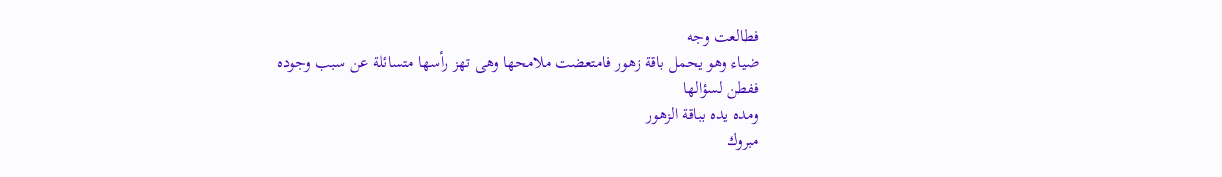فطالعت وجه
ضياء وهو يحمل باقة زهور فامتعضت ملامحها وهى تهز رأسها متسائلة عن سبب وجوده ففطن لسؤالها
ومده يده بباقة الزهور
مبروك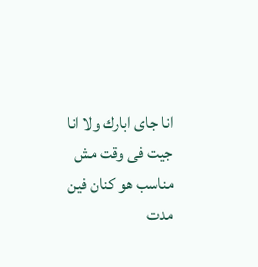انا جاى ابارك ولا انا جيت فى وقت مش
مناسب هو كنان فين
مدت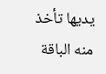يديها تأخذ منه الباقة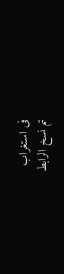فى استغراب
تم نسخ الرابط